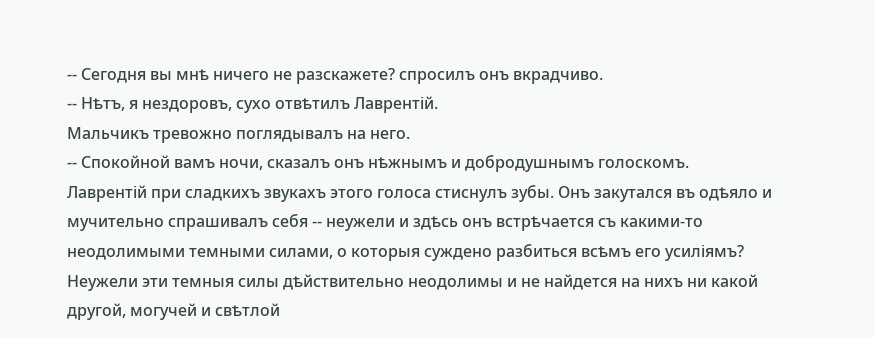-- Сегодня вы мнѣ ничего не разскажете? спросилъ онъ вкрадчиво.
-- Нѣтъ, я нездоровъ, сухо отвѣтилъ Лаврентій.
Мальчикъ тревожно поглядывалъ на него.
-- Спокойной вамъ ночи, сказалъ онъ нѣжнымъ и добродушнымъ голоскомъ.
Лаврентій при сладкихъ звукахъ этого голоса стиснулъ зубы. Онъ закутался въ одѣяло и мучительно спрашивалъ себя -- неужели и здѣсь онъ встрѣчается съ какими-то неодолимыми темными силами, о которыя суждено разбиться всѣмъ его усиліямъ? Неужели эти темныя силы дѣйствительно неодолимы и не найдется на нихъ ни какой другой, могучей и свѣтлой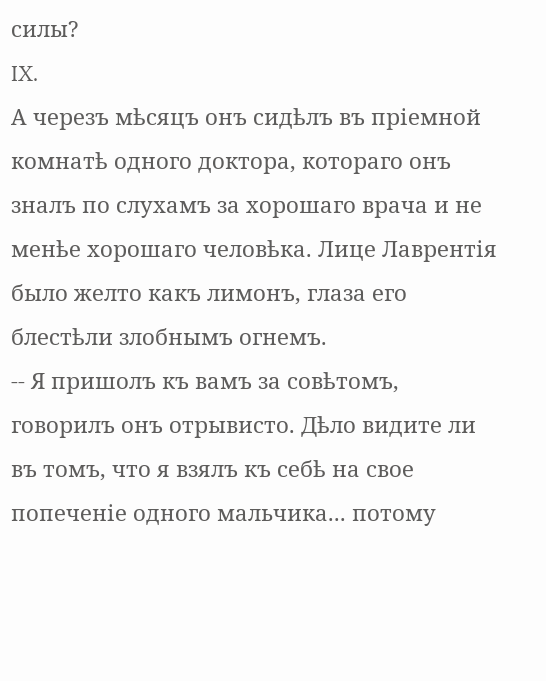силы?
IX.
А черезъ мѣсяцъ онъ сидѣлъ въ пріемной комнатѣ одного доктора, котораго онъ зналъ по слухамъ за хорошаго врача и не менѣе хорошаго человѣка. Лице Лаврентія было желто какъ лимонъ, глаза его блестѣли злобнымъ огнемъ.
-- Я пришолъ къ вамъ за совѣтомъ, говорилъ онъ отрывисто. Дѣло видите ли въ томъ, что я взялъ къ себѣ на свое попеченіе одного мальчика... потому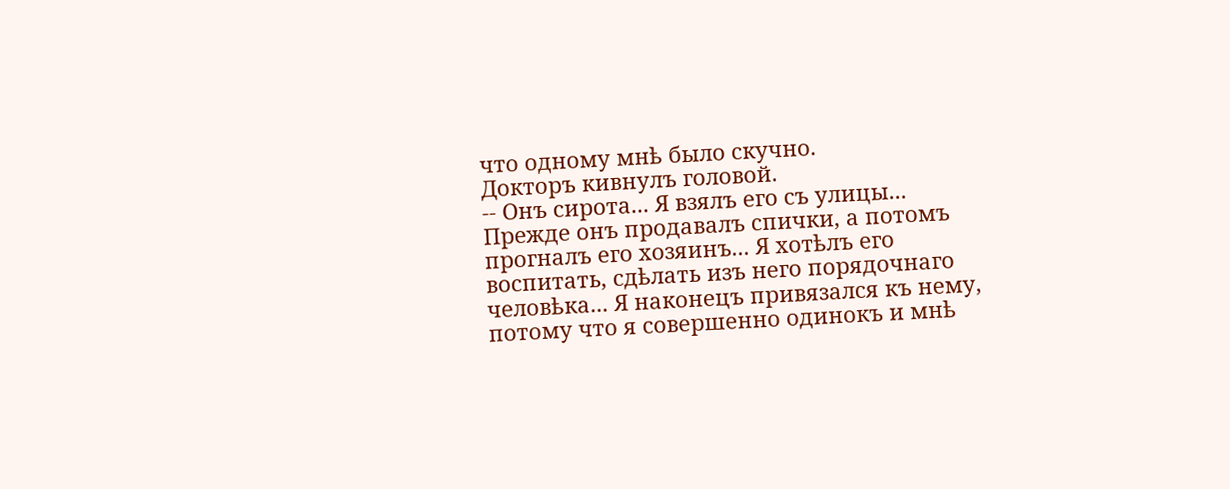что одному мнѣ было скучно.
Докторъ кивнулъ головой.
-- Онъ сирота... Я взялъ его съ улицы... Прежде онъ продавалъ спички, а потомъ прогналъ его хозяинъ... Я хотѣлъ его воспитать, сдѣлать изъ него порядочнаго человѣка... Я наконецъ привязался къ нему, потому что я совершенно одинокъ и мнѣ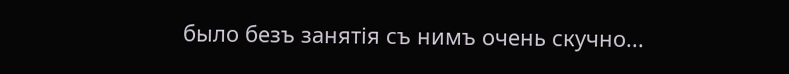было безъ занятія съ нимъ очень скучно...